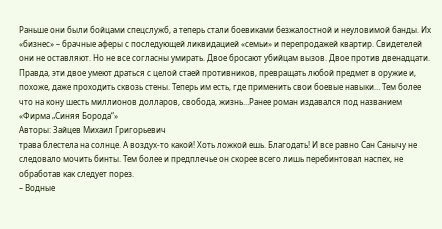Раньше они были бойцами спецслужб, а теперь стали боевиками безжалостной и неуловимой банды. Их «бизнес» – брачные аферы с последующей ликвидацией «семьи» и перепродажей квартир. Свидетелей они не оставляют. Но не все согласны умирать. Двое бросают убийцам вызов. Двое против двенадцати. Правда, эти двое умеют драться с целой стаей противников, превращать любой предмет в оружие и, похоже, даже проходить сквозь стены. Теперь им есть, где применить свои боевые навыки… Тем более что на кону шесть миллионов долларов, свобода, жизнь…Ранее роман издавался под названием «Фирма „Синяя Борода“»
Авторы: Зайцев Михаил Григорьевич
трава блестела на солнце. А воздух-то какой! Хоть ложкой ешь. Благодать! И все равно Сан Санычу не следовало мочить бинты. Тем более и предплечье он скорее всего лишь перебинтовал наспех, не обработав как следует порез.
– Водные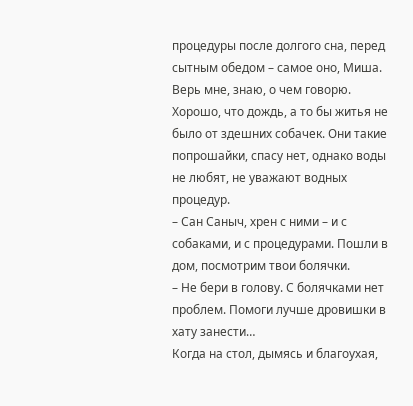процедуры после долгого сна, перед сытным обедом – самое оно, Миша. Верь мне, знаю, о чем говорю. Хорошо, что дождь, а то бы житья не было от здешних собачек. Они такие попрошайки, спасу нет, однако воды не любят, не уважают водных процедур.
– Сан Саныч, хрен с ними – и с собаками, и с процедурами. Пошли в дом, посмотрим твои болячки.
– Не бери в голову. С болячками нет проблем. Помоги лучше дровишки в хату занести…
Когда на стол, дымясь и благоухая,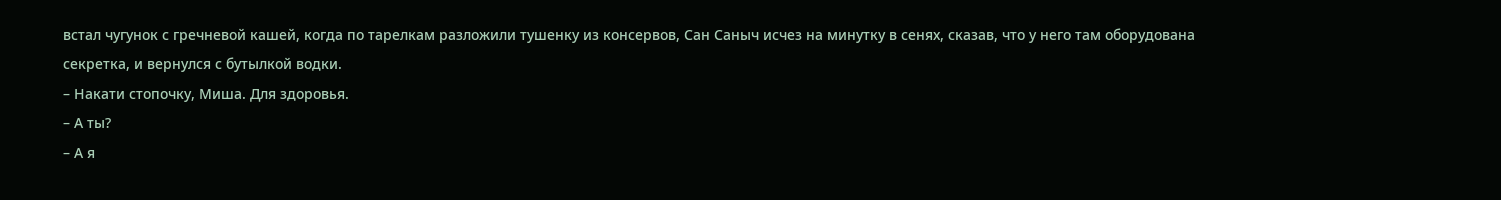встал чугунок с гречневой кашей, когда по тарелкам разложили тушенку из консервов, Сан Саныч исчез на минутку в сенях, сказав, что у него там оборудована секретка, и вернулся с бутылкой водки.
– Накати стопочку, Миша. Для здоровья.
– А ты?
– А я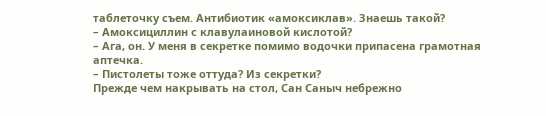таблеточку съем. Антибиотик «амоксиклав». Знаешь такой?
– Амоксициллин с клавулаиновой кислотой?
– Ага, он. У меня в секретке помимо водочки припасена грамотная аптечка.
– Пистолеты тоже оттуда? Из секретки?
Прежде чем накрывать на стол, Сан Саныч небрежно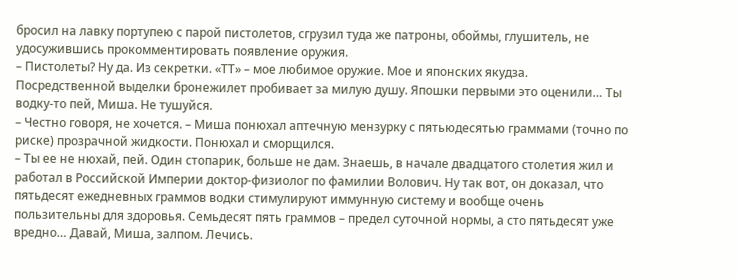бросил на лавку портупею с парой пистолетов, сгрузил туда же патроны, обоймы, глушитель, не удосужившись прокомментировать появление оружия.
– Пистолеты? Ну да. Из секретки. «ТТ» – мое любимое оружие. Мое и японских якудза. Посредственной выделки бронежилет пробивает за милую душу. Япошки первыми это оценили… Ты водку-то пей, Миша. Не тушуйся.
– Честно говоря, не хочется. – Миша понюхал аптечную мензурку с пятьюдесятью граммами (точно по риске) прозрачной жидкости. Понюхал и сморщился.
– Ты ее не нюхай, пей. Один стопарик, больше не дам. Знаешь, в начале двадцатого столетия жил и работал в Российской Империи доктор-физиолог по фамилии Волович. Ну так вот, он доказал, что пятьдесят ежедневных граммов водки стимулируют иммунную систему и вообще очень пользительны для здоровья. Семьдесят пять граммов – предел суточной нормы, а сто пятьдесят уже вредно… Давай, Миша, залпом. Лечись.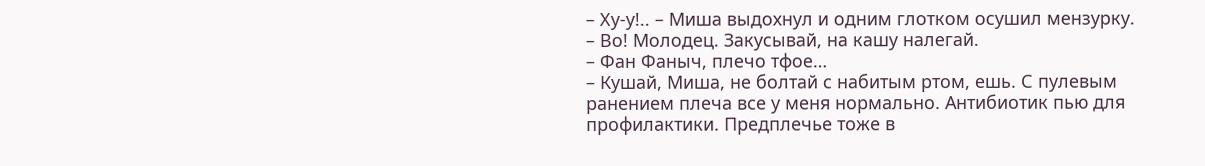– Ху-у!.. – Миша выдохнул и одним глотком осушил мензурку.
– Во! Молодец. Закусывай, на кашу налегай.
– Фан Фаныч, плечо тфое…
– Кушай, Миша, не болтай с набитым ртом, ешь. С пулевым ранением плеча все у меня нормально. Антибиотик пью для профилактики. Предплечье тоже в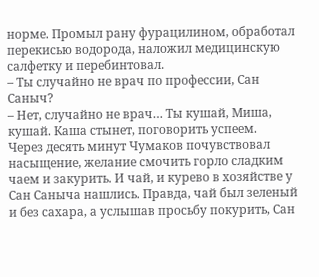норме. Промыл рану фурацилином, обработал перекисью водорода, наложил медицинскую салфетку и перебинтовал.
– Ты случайно не врач по профессии, Сан Саныч?
– Нет, случайно не врач… Ты кушай, Миша, кушай. Каша стынет, поговорить успеем.
Через десять минут Чумаков почувствовал насыщение, желание смочить горло сладким чаем и закурить. И чай, и курево в хозяйстве у Сан Саныча нашлись. Правда, чай был зеленый и без сахара, а услышав просьбу покурить, Сан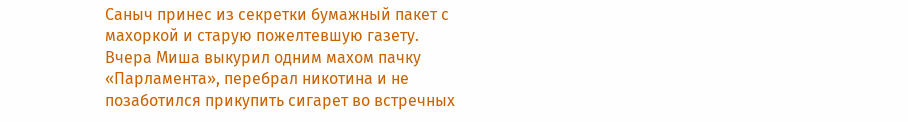Саныч принес из секретки бумажный пакет с махоркой и старую пожелтевшую газету.
Вчера Миша выкурил одним махом пачку «Парламента», перебрал никотина и не позаботился прикупить сигарет во встречных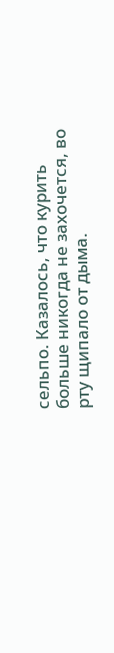сельпо. Казалось, что курить больше никогда не захочется, во рту щипало от дыма.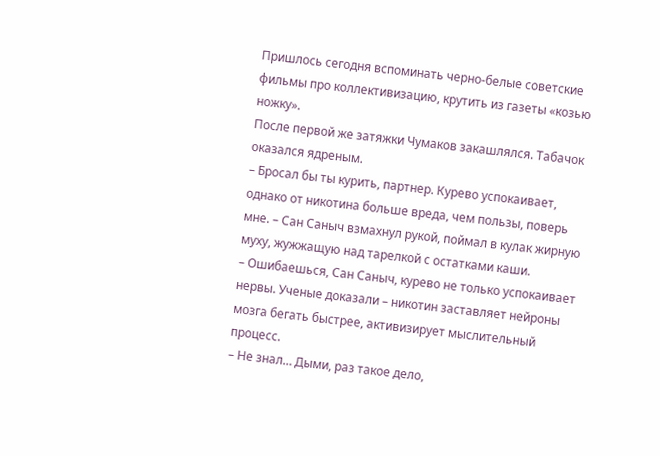Пришлось сегодня вспоминать черно-белые советские фильмы про коллективизацию, крутить из газеты «козью ножку».
После первой же затяжки Чумаков закашлялся. Табачок оказался ядреным.
– Бросал бы ты курить, партнер. Курево успокаивает, однако от никотина больше вреда, чем пользы, поверь мне. – Сан Саныч взмахнул рукой, поймал в кулак жирную муху, жужжащую над тарелкой с остатками каши.
– Ошибаешься, Сан Саныч, курево не только успокаивает нервы. Ученые доказали – никотин заставляет нейроны мозга бегать быстрее, активизирует мыслительный процесс.
– Не знал… Дыми, раз такое дело,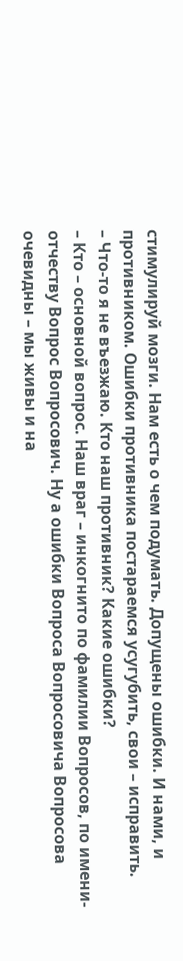стимулируй мозги. Нам есть о чем подумать. Допущены ошибки. И нами, и противником. Ошибки противника постараемся усугубить, свои – исправить.
– Что-то я не въезжаю. Кто наш противник? Какие ошибки?
– Кто – основной вопрос. Наш враг – инкогнито по фамилии Вопросов, по имени-отчеству Вопрос Вопросович. Ну а ошибки Вопроса Вопросовича Вопросова очевидны – мы живы и на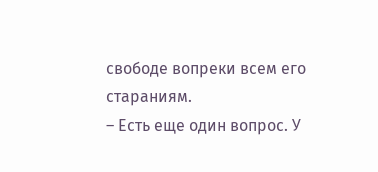свободе вопреки всем его стараниям.
– Есть еще один вопрос. У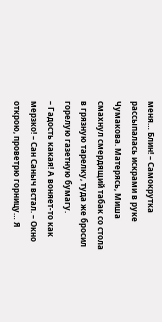меня… Блин! – Самокрутка рассыпалась искрами в руке Чумакова. Матерясь, Миша смахнул смердящий табак со стола в грязную тарелку, туда же бросил горелую газетную бумагу.
– Гадость какая! А воняет-то как мерзко! – Сан Саныч встал. – Окно открою, проветрю горницу… Я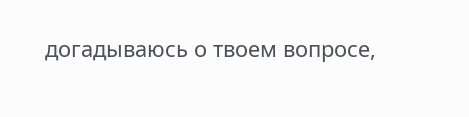догадываюсь о твоем вопросе,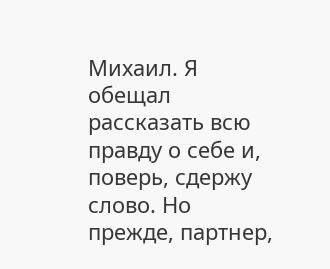Михаил. Я обещал рассказать всю правду о себе и, поверь, сдержу слово. Но прежде, партнер,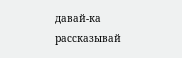давай-ка рассказывай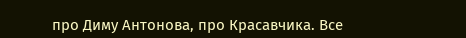про Диму Антонова, про Красавчика. Все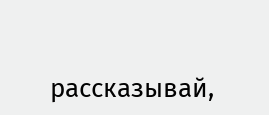рассказывай,